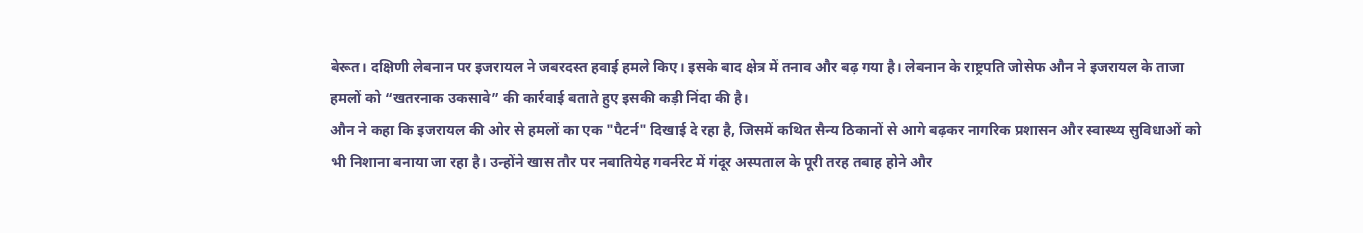बेरूत। दक्षिणी लेबनान पर इजरायल ने जबरदस्त हवाई हमले किए। इसके बाद क्षेत्र में तनाव और बढ़ गया है। लेबनान के राष्ट्रपति जोसेफ औन ने इजरायल के ताजा हमलों को “खतरनाक उकसावे” की कार्रवाई बताते हुए इसकी कड़ी निंदा की है।
औन ने कहा कि इजरायल की ओर से हमलों का एक "पैटर्न" दिखाई दे रहा है, जिसमें कथित सैन्य ठिकानों से आगे बढ़कर नागरिक प्रशासन और स्वास्थ्य सुविधाओं को भी निशाना बनाया जा रहा है। उन्होंने खास तौर पर नबातियेह गवर्नरेट में गंदूर अस्पताल के पूरी तरह तबाह होने और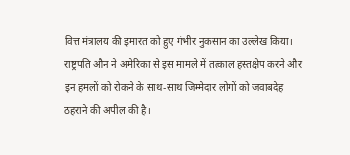वित्त मंत्रालय की इमारत को हुए गंभीर नुकसान का उल्लेख किया।
राष्ट्रपति औन ने अमेरिका से इस मामले में तत्काल हस्तक्षेप करने और इन हमलों को रोकने के साथ-साथ जिम्मेदार लोगों को जवाबदेह ठहराने की अपील की है।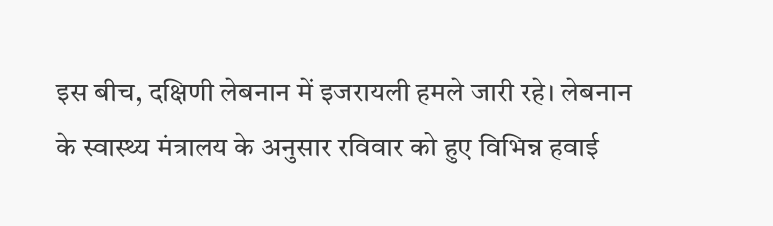इस बीच, दक्षिणी लेबनान में इजरायली हमले जारी रहे। लेबनान के स्वास्थ्य मंत्रालय के अनुसार रविवार को हुए विभिन्न हवाई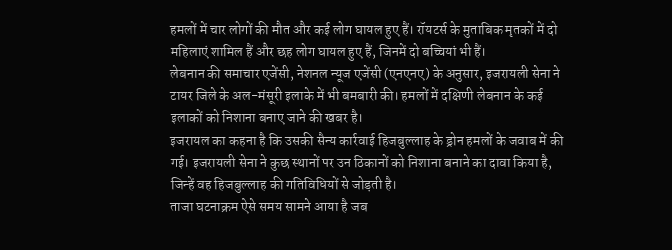हमलों में चार लोगों की मौत और कई लोग घायल हुए हैं। रॉयटर्स के मुताबिक मृतकों में दो महिलाएं शामिल हैं और छह लोग घायल हुए हैं, जिनमें दो बच्चियां भी हैं।
लेबनान की समाचार एजेंसी, नेशनल न्यूज एजेंसी (एनएनए) के अनुसार, इजरायली सेना ने टायर जिले के अल-मंसूरी इलाके में भी बमबारी की। हमलों में दक्षिणी लेबनान के कई इलाकों को निशाना बनाए जाने की खबर है।
इजरायल का कहना है कि उसकी सैन्य कार्रवाई हिजबुल्लाह के ड्रोन हमलों के जवाब में की गई। इजरायली सेना ने कुछ स्थानों पर उन ठिकानों को निशाना बनाने का दावा किया है, जिन्हें वह हिजबुल्लाह की गतिविधियों से जोड़ती है।
ताजा घटनाक्रम ऐसे समय सामने आया है जब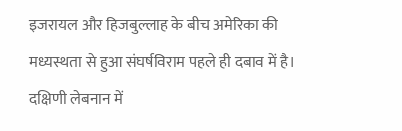इजरायल और हिजबुल्लाह के बीच अमेरिका की मध्यस्थता से हुआ संघर्षविराम पहले ही दबाव में है। दक्षिणी लेबनान में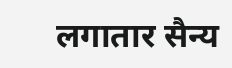लगातार सैन्य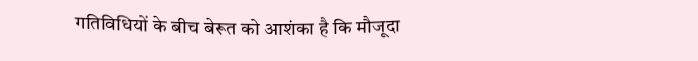गतिविधियों के बीच बेरूत को आशंका है कि मौजूदा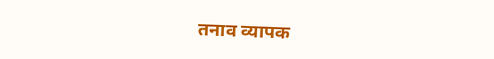तनाव व्यापक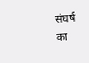संघर्ष का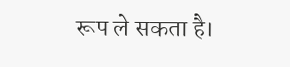रूप ले सकता है।